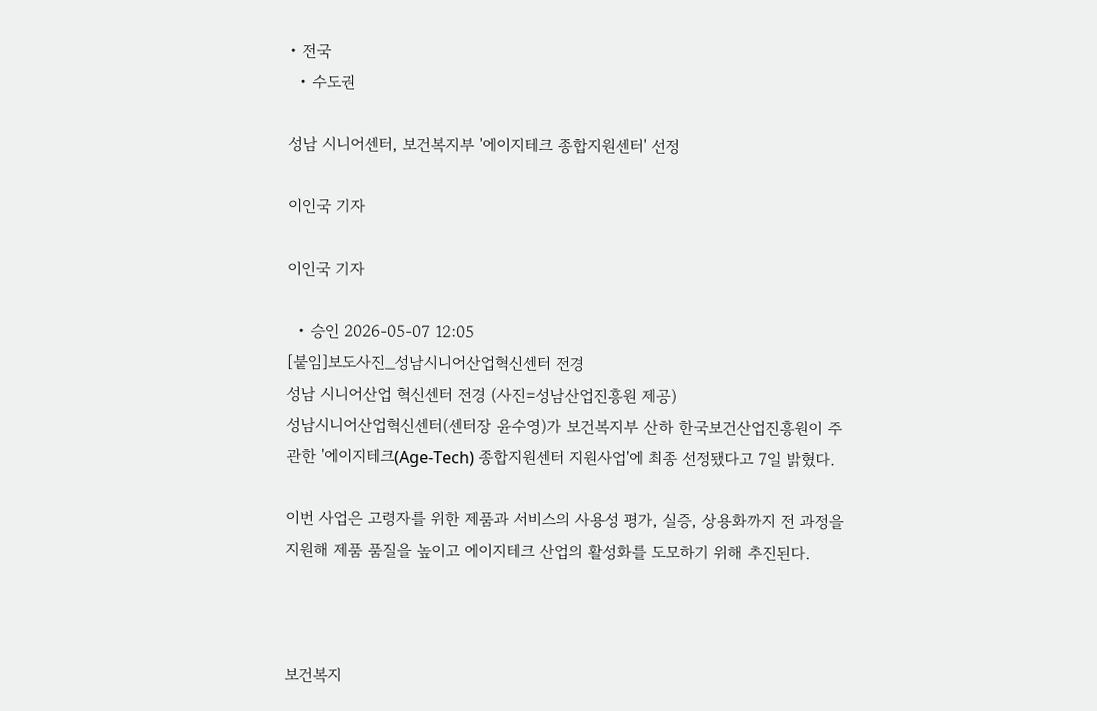• 전국
  • 수도권

성남 시니어센터, 보건복지부 '에이지테크 종합지원센터' 선정

이인국 기자

이인국 기자

  • 승인 2026-05-07 12:05
[붙임]보도사진_성남시니어산업혁신센터 전경
성남 시니어산업 혁신센터 전경 (사진=성남산업진흥원 제공)
성남시니어산업혁신센터(센터장 윤수영)가 보건복지부 산하 한국보건산업진흥원이 주관한 '에이지테크(Age-Tech) 종합지원센터 지원사업'에 최종 선정됐다고 7일 밝혔다.

이번 사업은 고령자를 위한 제품과 서비스의 사용성 평가, 실증, 상용화까지 전 과정을 지원해 제품 품질을 높이고 에이지테크 산업의 활성화를 도모하기 위해 추진된다.



보건복지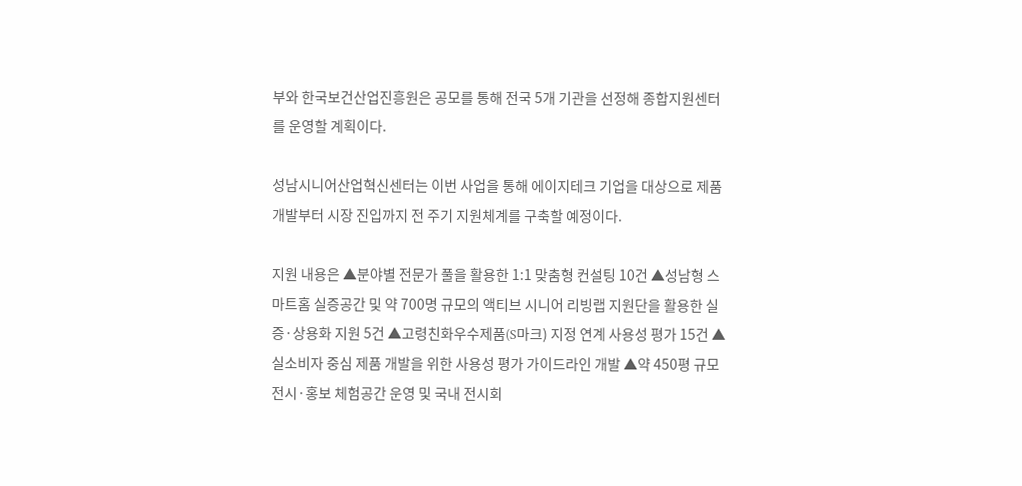부와 한국보건산업진흥원은 공모를 통해 전국 5개 기관을 선정해 종합지원센터를 운영할 계획이다.

성남시니어산업혁신센터는 이번 사업을 통해 에이지테크 기업을 대상으로 제품 개발부터 시장 진입까지 전 주기 지원체계를 구축할 예정이다.

지원 내용은 ▲분야별 전문가 풀을 활용한 1:1 맞춤형 컨설팅 10건 ▲성남형 스마트홈 실증공간 및 약 700명 규모의 액티브 시니어 리빙랩 지원단을 활용한 실증·상용화 지원 5건 ▲고령친화우수제품(S마크) 지정 연계 사용성 평가 15건 ▲실소비자 중심 제품 개발을 위한 사용성 평가 가이드라인 개발 ▲약 450평 규모 전시·홍보 체험공간 운영 및 국내 전시회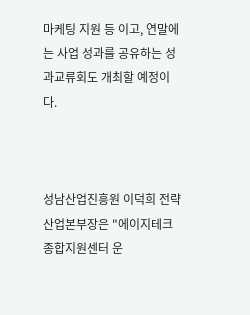마케팅 지원 등 이고, 연말에는 사업 성과를 공유하는 성과교류회도 개최할 예정이다.



성남산업진흥원 이덕희 전략산업본부장은 "에이지테크 종합지원센터 운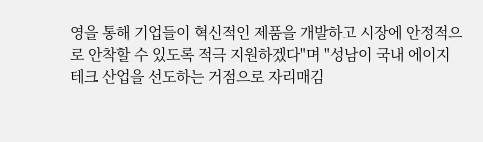영을 통해 기업들이 혁신적인 제품을 개발하고 시장에 안정적으로 안착할 수 있도록 적극 지원하겠다"며 "성남이 국내 에이지테크 산업을 선도하는 거점으로 자리매김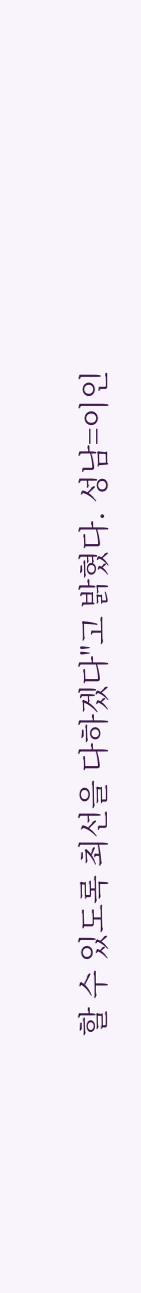할 수 있도록 최선을 다하겠다"고 밝혔다. 성남=이인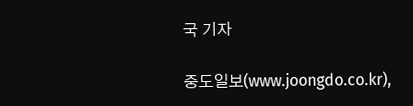국 기자

중도일보(www.joongdo.co.kr),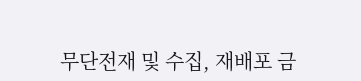무단전재 및 수집, 재배포 금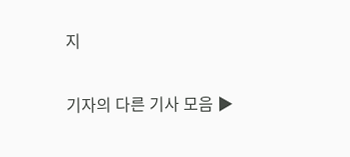지

기자의 다른 기사 모음 ▶